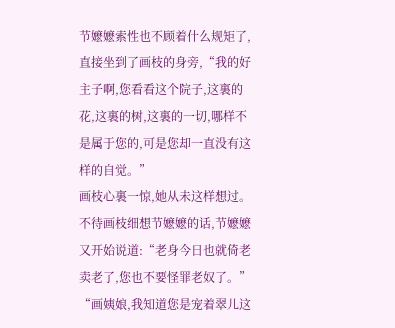节嬷嬷索性也不顾着什么规矩了,直接坐到了画枝的身旁,“我的好主子啊,您看看这个院子,这裏的花,这裏的树,这裏的一切,哪样不是属于您的,可是您却一直没有这样的自觉。”
画枝心裏一惊,她从未这样想过。
不待画枝细想节嬷嬷的话,节嬷嬷又开始说道:“老身今日也就倚老卖老了,您也不要怪罪老奴了。”
“画姨娘,我知道您是宠着翠儿这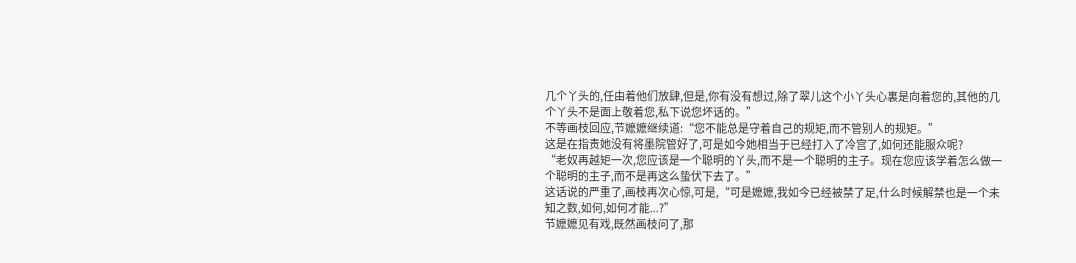几个丫头的,任由着他们放肆,但是,你有没有想过,除了翠儿这个小丫头心裏是向着您的,其他的几个丫头不是面上敬着您,私下说您坏话的。”
不等画枝回应,节嬷嬷继续道:“您不能总是守着自己的规矩,而不管别人的规矩。”
这是在指责她没有将墨院管好了,可是如今她相当于已经打入了冷宫了,如何还能服众呢?
“老奴再越矩一次,您应该是一个聪明的丫头,而不是一个聪明的主子。现在您应该学着怎么做一个聪明的主子,而不是再这么蛰伏下去了。”
这话说的严重了,画枝再次心惊,可是,“可是嬷嬷,我如今已经被禁了足,什么时候解禁也是一个未知之数,如何,如何才能...?”
节嬷嬷见有戏,既然画枝问了,那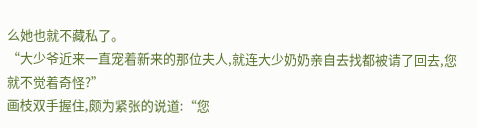么她也就不藏私了。
“大少爷近来一直宠着新来的那位夫人,就连大少奶奶亲自去找都被请了回去,您就不觉着奇怪?”
画枝双手握住,颇为紧张的说道:“您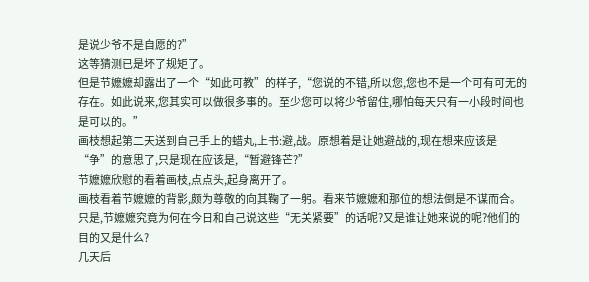是说少爷不是自愿的?”
这等猜测已是坏了规矩了。
但是节嬷嬷却露出了一个“如此可教”的样子,“您说的不错,所以您,您也不是一个可有可无的存在。如此说来,您其实可以做很多事的。至少您可以将少爷留住,哪怕每天只有一小段时间也是可以的。”
画枝想起第二天送到自己手上的蜡丸,上书:避,战。原想着是让她避战的,现在想来应该是“争”的意思了,只是现在应该是,“暂避锋芒?”
节嬷嬷欣慰的看着画枝,点点头,起身离开了。
画枝看着节嬷嬷的背影,颇为尊敬的向其鞠了一躬。看来节嬷嬷和那位的想法倒是不谋而合。
只是,节嬷嬷究竟为何在今日和自己说这些“无关紧要”的话呢?又是谁让她来说的呢?他们的目的又是什么?
几天后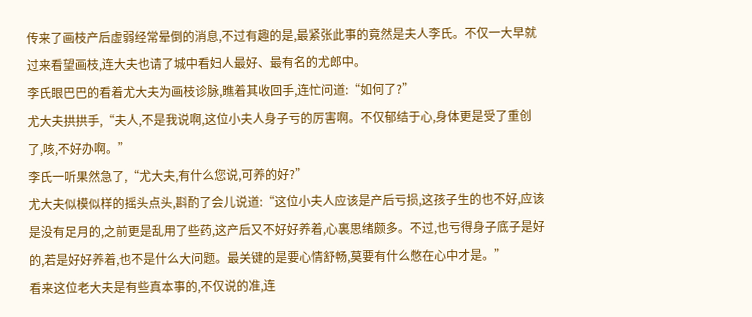传来了画枝产后虚弱经常晕倒的消息,不过有趣的是,最紧张此事的竟然是夫人李氏。不仅一大早就过来看望画枝,连大夫也请了城中看妇人最好、最有名的尤郎中。
李氏眼巴巴的看着尤大夫为画枝诊脉,瞧着其收回手,连忙问道:“如何了?”
尤大夫拱拱手,“夫人,不是我说啊,这位小夫人身子亏的厉害啊。不仅郁结于心,身体更是受了重创了,咳,不好办啊。”
李氏一听果然急了,“尤大夫,有什么您说,可养的好?”
尤大夫似模似样的摇头点头,斟酌了会儿说道:“这位小夫人应该是产后亏损,这孩子生的也不好,应该是没有足月的,之前更是乱用了些药,这产后又不好好养着,心裏思绪颇多。不过,也亏得身子底子是好的,若是好好养着,也不是什么大问题。最关键的是要心情舒畅,莫要有什么憋在心中才是。”
看来这位老大夫是有些真本事的,不仅说的准,连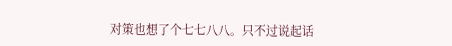对策也想了个七七八八。只不过说起话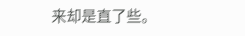来却是直了些。